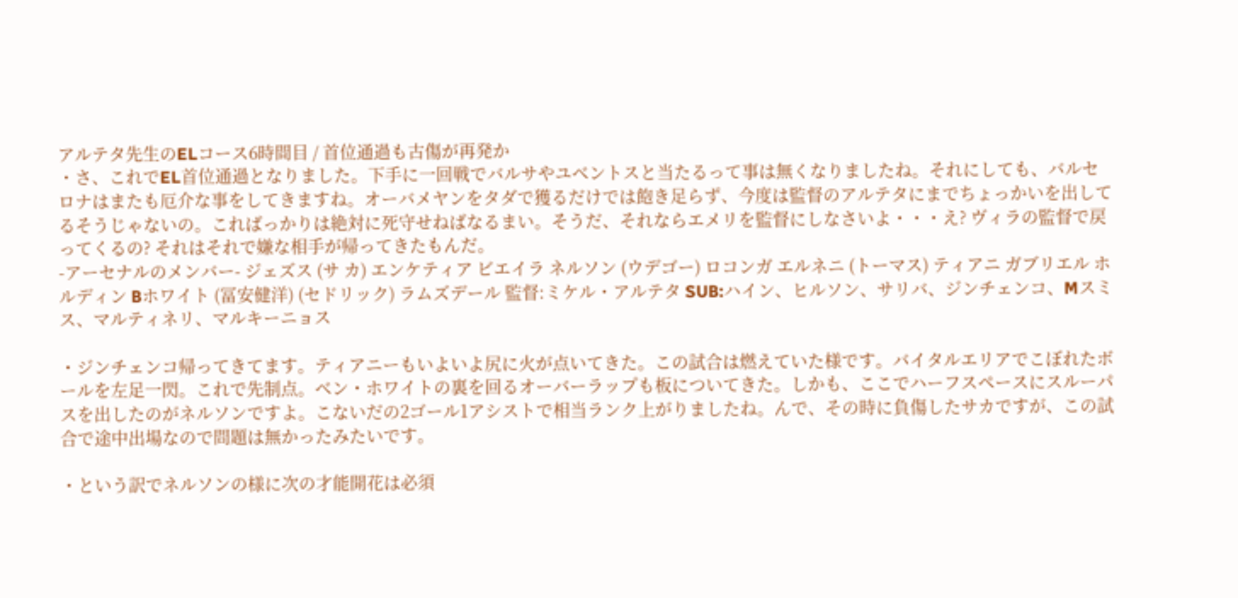アルテタ先生のELコース6時間目 / 首位通過も古傷が再発か
・さ、これでEL首位通過となりました。下手に一回戦でバルサやユベントスと当たるって事は無くなりましたね。それにしても、バルセロナはまたも厄介な事をしてきますね。オーバメヤンをタダで獲るだけでは飽き足らず、今度は監督のアルテタにまでちょっかいを出してるそうじゃないの。こればっかりは絶対に死守せねばなるまい。そうだ、それならエメリを監督にしなさいよ・・・え? ヴィラの監督で戻ってくるの? それはそれで嫌な相手が帰ってきたもんだ。
-アーセナルのメンバー- ジェズス (サ カ) エンケティア ビエイラ ネルソン (ウデゴー) ロコンガ エルネニ (トーマス) ティアニ ガブリエル ホルディン Bホワイト (冨安健洋) (セドリック) ラムズデール 監督:ミケル・アルテタ SUB:ハイン、ヒルソン、サリバ、ジンチェンコ、Mスミス、マルティネリ、マルキーニョス

・ジンチェンコ帰ってきてます。ティアニーもいよいよ尻に火が点いてきた。この試合は燃えていた様です。バイタルエリアでこぼれたボールを左足一閃。これで先制点。ベン・ホワイトの裏を回るオーバーラップも板についてきた。しかも、ここでハーフスペースにスルーパスを出したのがネルソンですよ。こないだの2ゴール1アシストで相当ランク上がりましたね。んで、その時に負傷したサカですが、この試合で途中出場なので問題は無かったみたいです。

・という訳でネルソンの様に次の才能開花は必須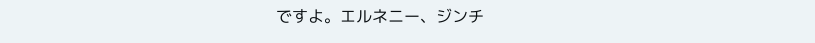ですよ。エルネニー、ジンチ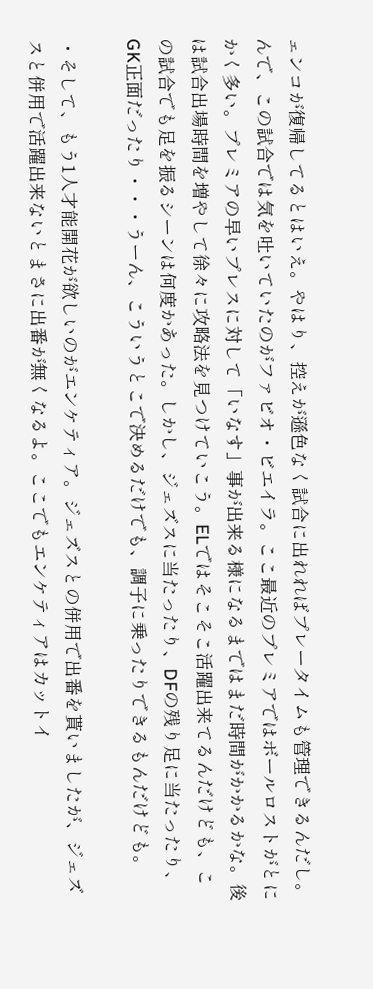ェンコが復帰してるとはいえ。やはり、控えが遜色なく試合に出れればプレータイムも管理できるんだし。んで、この試合では気を吐いていたのがファビオ・ビエイラ。ここ最近のプレミアではボールロストがとにかく多い。プレミアの早いプレスに対して「いなす」事が出来る様になるまではまだ時間がかかるかな。後は試合出場時間を増やして徐々に攻略法を見つけていこう。ELではそこそこ活躍出来てるんだけども、この試合でも足を振るシーンは何度かあった。しかし、ジェズスに当たったり、DFの残り足に当たったり、GK正面だったり・・・うーん、こういうとこで決めるだけでも、調子に乗ったりできるもんだけども。

・そして、もう1人才能開花が欲しいのがエンケティア。ジェズスとの併用で出番を貰いましたが、ジェズスと併用で活躍出来ないとまさに出番が無くなるよ。ここでもエンケティアはカットイ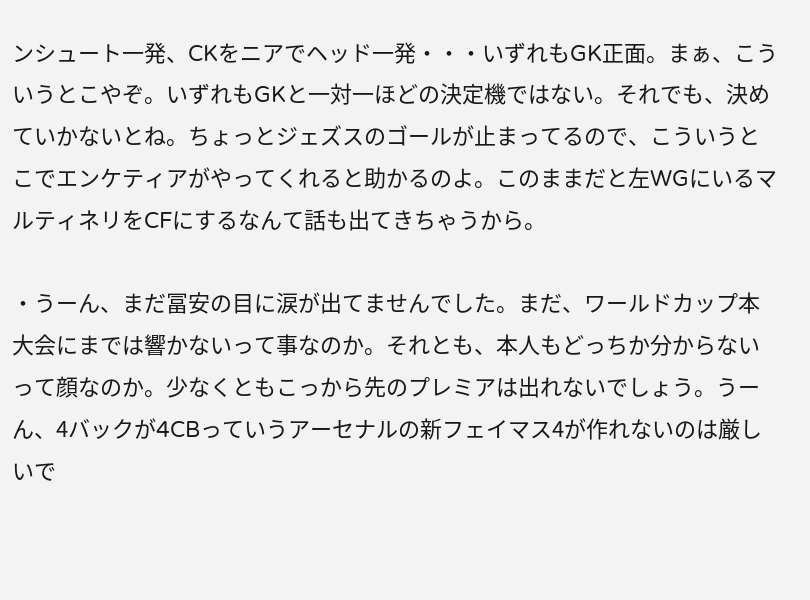ンシュート一発、CKをニアでヘッド一発・・・いずれもGK正面。まぁ、こういうとこやぞ。いずれもGKと一対一ほどの決定機ではない。それでも、決めていかないとね。ちょっとジェズスのゴールが止まってるので、こういうとこでエンケティアがやってくれると助かるのよ。このままだと左WGにいるマルティネリをCFにするなんて話も出てきちゃうから。

・うーん、まだ冨安の目に涙が出てませんでした。まだ、ワールドカップ本大会にまでは響かないって事なのか。それとも、本人もどっちか分からないって顔なのか。少なくともこっから先のプレミアは出れないでしょう。うーん、4バックが4CBっていうアーセナルの新フェイマス4が作れないのは厳しいで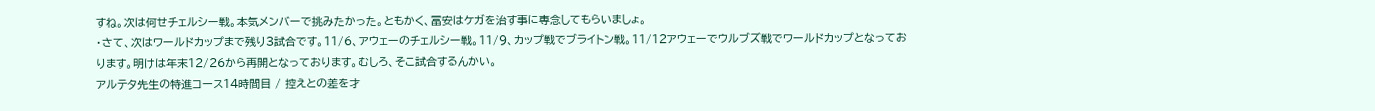すね。次は何せチェルシー戦。本気メンバーで挑みたかった。ともかく、冨安はケガを治す事に専念してもらいましょ。
・さて、次はワールドカップまで残り3試合です。11/6、アウェーのチェルシー戦。11/9、カップ戦でブライトン戦。11/12アウェーでウルブズ戦でワールドカップとなっております。明けは年末12/26から再開となっております。むしろ、そこ試合するんかい。
アルテタ先生の特進コース14時間目 / 控えとの差を才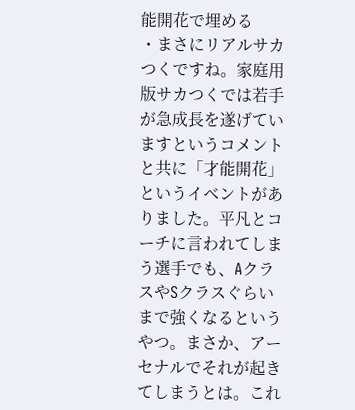能開花で埋める
・まさにリアルサカつくですね。家庭用版サカつくでは若手が急成長を遂げていますというコメントと共に「才能開花」というイベントがありました。平凡とコーチに言われてしまう選手でも、AクラスやSクラスぐらいまで強くなるというやつ。まさか、アーセナルでそれが起きてしまうとは。これ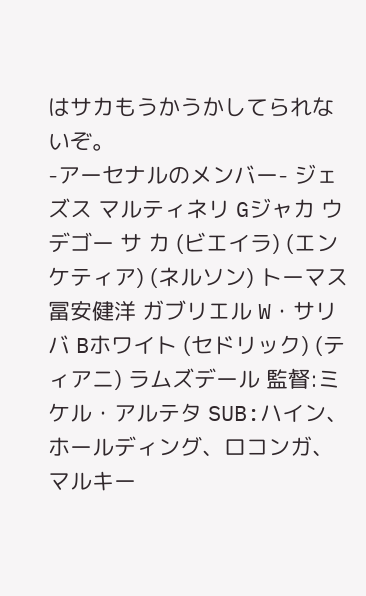はサカもうかうかしてられないぞ。
-アーセナルのメンバー- ジェズス マルティネリ Gジャカ ウデゴー サ カ (ビエイラ) (エンケティア) (ネルソン) トーマス 冨安健洋 ガブリエル W・サリバ Bホワイト (セドリック) (ティアニ) ラムズデール 監督:ミケル・アルテタ SUB:ハイン、ホールディング、ロコンガ、マルキー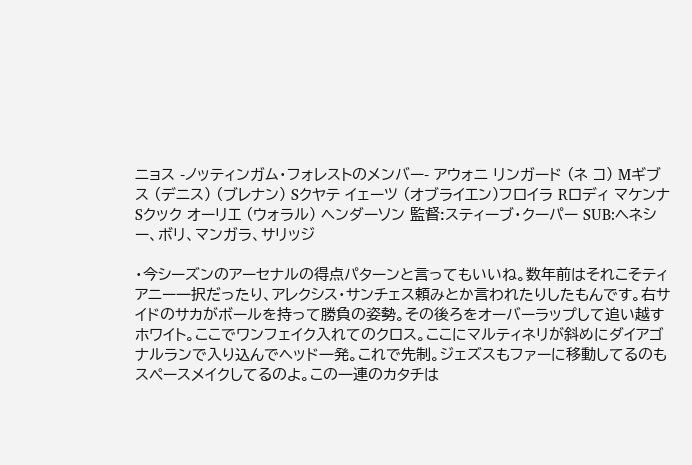ニョス -ノッティンガム・フォレストのメンバー- アウォニ リンガード (ネ コ) Mギブス (デニス) (ブレナン) Sクヤテ イェーツ (オブライエン)フロイラ Rロディ マケンナ Sクック オーリエ (ウォラル) ヘンダーソン 監督:スティーブ・クーパー SUB:ヘネシー、ボリ、マンガラ、サリッジ

・今シーズンのアーセナルの得点パターンと言ってもいいね。数年前はそれこそティアニー一択だったり、アレクシス・サンチェス頼みとか言われたりしたもんです。右サイドのサカがボールを持って勝負の姿勢。その後ろをオーバーラップして追い越すホワイト。ここでワンフェイク入れてのクロス。ここにマルティネリが斜めにダイアゴナルランで入り込んでヘッド一発。これで先制。ジェズスもファーに移動してるのもスペースメイクしてるのよ。この一連のカタチは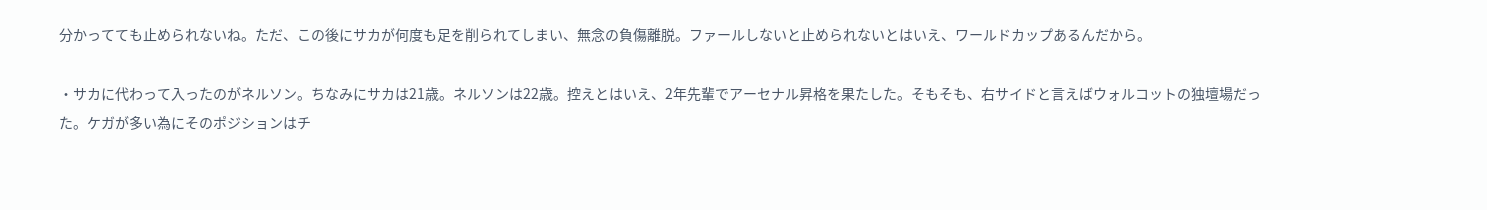分かってても止められないね。ただ、この後にサカが何度も足を削られてしまい、無念の負傷離脱。ファールしないと止められないとはいえ、ワールドカップあるんだから。

・サカに代わって入ったのがネルソン。ちなみにサカは21歳。ネルソンは22歳。控えとはいえ、2年先輩でアーセナル昇格を果たした。そもそも、右サイドと言えばウォルコットの独壇場だった。ケガが多い為にそのポジションはチ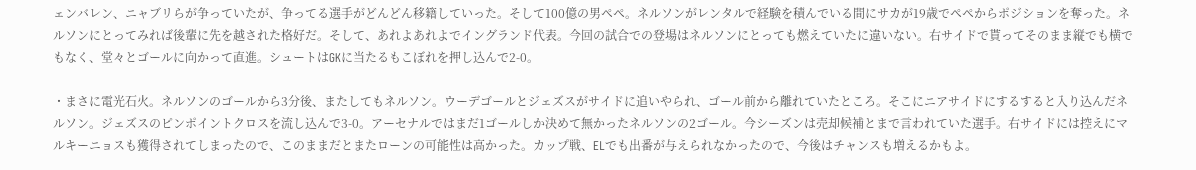ェンバレン、ニャブリらが争っていたが、争ってる選手がどんどん移籍していった。そして100億の男ペペ。ネルソンがレンタルで経験を積んでいる間にサカが19歳でペペからポジションを奪った。ネルソンにとってみれば後輩に先を越された格好だ。そして、あれよあれよでイングランド代表。今回の試合での登場はネルソンにとっても燃えていたに違いない。右サイドで貰ってそのまま縦でも横でもなく、堂々とゴールに向かって直進。シュートはGKに当たるもこぼれを押し込んで2-0。

・まさに電光石火。ネルソンのゴールから3分後、またしてもネルソン。ウーデゴールとジェズスがサイドに追いやられ、ゴール前から離れていたところ。そこにニアサイドにするすると入り込んだネルソン。ジェズスのピンポイントクロスを流し込んで3-0。アーセナルではまだ1ゴールしか決めて無かったネルソンの2ゴール。今シーズンは売却候補とまで言われていた選手。右サイドには控えにマルキーニョスも獲得されてしまったので、このままだとまたローンの可能性は高かった。カップ戦、ELでも出番が与えられなかったので、今後はチャンスも増えるかもよ。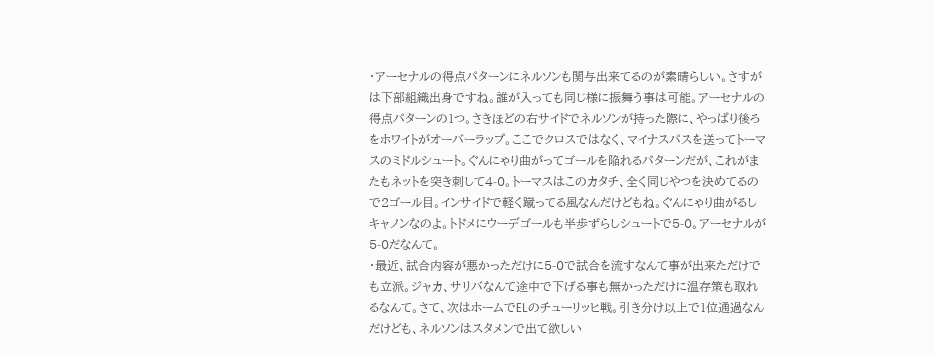・アーセナルの得点パターンにネルソンも関与出来てるのが素晴らしい。さすがは下部組織出身ですね。誰が入っても同じ様に振舞う事は可能。アーセナルの得点パターンの1つ。さきほどの右サイドでネルソンが持った際に、やっぱり後ろをホワイトがオーバーラップ。ここでクロスではなく、マイナスパスを送ってトーマスのミドルシュート。ぐんにゃり曲がってゴールを陥れるパターンだが、これがまたもネットを突き刺して4-0。トーマスはこのカタチ、全く同じやつを決めてるので2ゴール目。インサイドで軽く蹴ってる風なんだけどもね。ぐんにゃり曲がるしキャノンなのよ。トドメにウーデゴールも半歩ずらしシュートで5-0。アーセナルが5-0だなんて。
・最近、試合内容が悪かっただけに5-0で試合を流すなんて事が出来ただけでも立派。ジャカ、サリバなんて途中で下げる事も無かっただけに温存策も取れるなんて。さて、次はホームでELのチューリッヒ戦。引き分け以上で1位通過なんだけども、ネルソンはスタメンで出て欲しい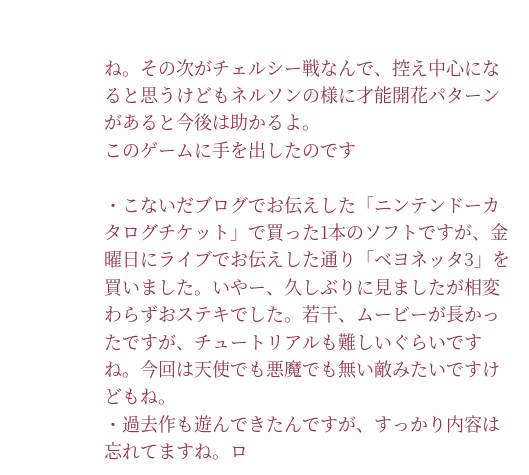ね。その次がチェルシー戦なんで、控え中心になると思うけどもネルソンの様に才能開花パターンがあると今後は助かるよ。
このゲームに手を出したのです

・こないだブログでお伝えした「ニンテンドーカタログチケット」で買った1本のソフトですが、金曜日にライブでお伝えした通り「ベヨネッタ3」を買いました。いやー、久しぶりに見ましたが相変わらずおステキでした。若干、ムービーが長かったですが、チュートリアルも難しいぐらいですね。今回は天使でも悪魔でも無い敵みたいですけどもね。
・過去作も遊んできたんですが、すっかり内容は忘れてますね。ロ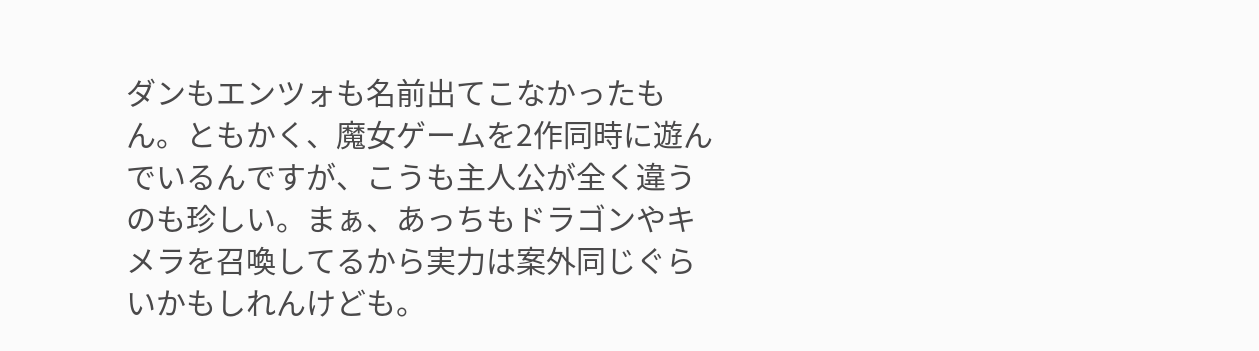ダンもエンツォも名前出てこなかったもん。ともかく、魔女ゲームを2作同時に遊んでいるんですが、こうも主人公が全く違うのも珍しい。まぁ、あっちもドラゴンやキメラを召喚してるから実力は案外同じぐらいかもしれんけども。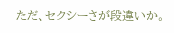ただ、セクシーさが段違いか。